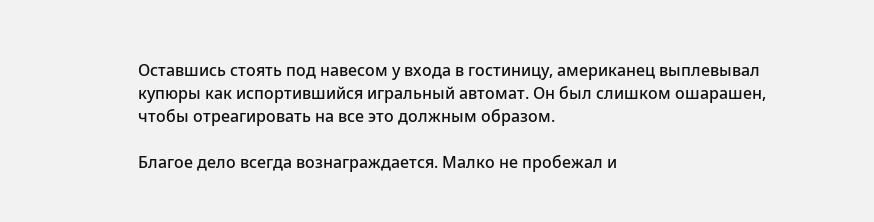Оставшись стоять под навесом у входа в гостиницу, американец выплевывал купюры как испортившийся игральный автомат. Он был слишком ошарашен, чтобы отреагировать на все это должным образом.

Благое дело всегда вознаграждается. Малко не пробежал и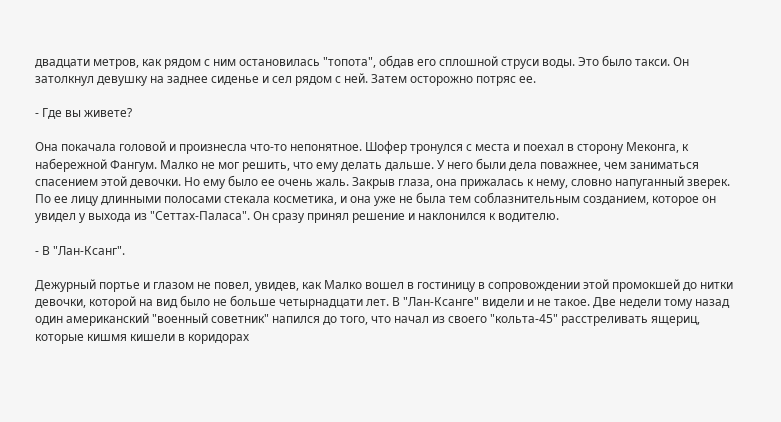двадцати метров, как рядом с ним остановилась "топота", обдав его сплошной струси воды. Это было такси. Он затолкнул девушку на заднее сиденье и сел рядом с ней. Затем осторожно потряс ее.

- Где вы живете?

Она покачала головой и произнесла что-то непонятное. Шофер тронулся с места и поехал в сторону Меконга, к набережной Фангум. Малко не мог решить, что ему делать дальше. У него были дела поважнее, чем заниматься спасением этой девочки. Но ему было ее очень жаль. Закрыв глаза, она прижалась к нему, словно напуганный зверек. По ее лицу длинными полосами стекала косметика, и она уже не была тем соблазнительным созданием, которое он увидел у выхода из "Сеттах-Паласа". Он сразу принял решение и наклонился к водителю.

- В "Лан-Ксанг".

Дежурный портье и глазом не повел, увидев, как Малко вошел в гостиницу в сопровождении этой промокшей до нитки девочки, которой на вид было не больше четырнадцати лет. В "Лан-Ксанге" видели и не такое. Две недели тому назад один американский "военный советник" напился до того, что начал из своего "кольта-45" расстреливать ящериц, которые кишмя кишели в коридорах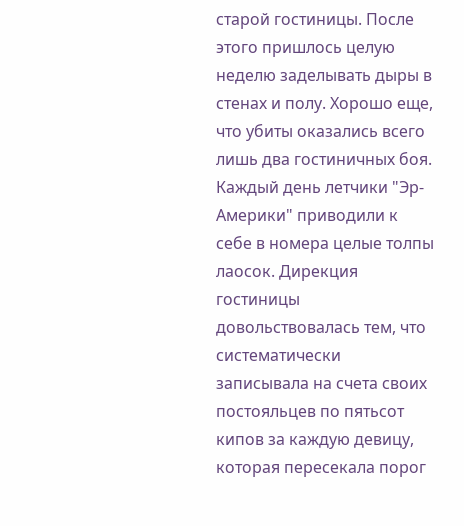старой гостиницы. После этого пришлось целую неделю заделывать дыры в стенах и полу. Хорошо еще, что убиты оказались всего лишь два гостиничных боя. Каждый день летчики "Эр-Америки" приводили к себе в номера целые толпы лаосок. Дирекция гостиницы довольствовалась тем, что систематически записывала на счета своих постояльцев по пятьсот кипов за каждую девицу, которая пересекала порог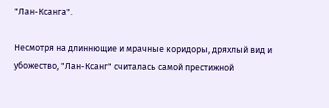"Лан-Ксанга".

Несмотря на длиннющие и мрачные коридоры, дряхлый вид и убожество, "Лан-Ксанг" считалась самой престижной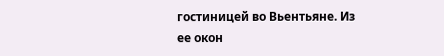гостиницей во Вьентьяне. Из ее окон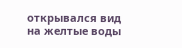открывался вид на желтые воды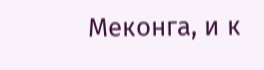Меконга, и к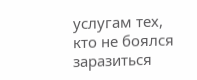услугам тех, кто не боялся заразиться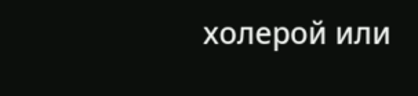холерой или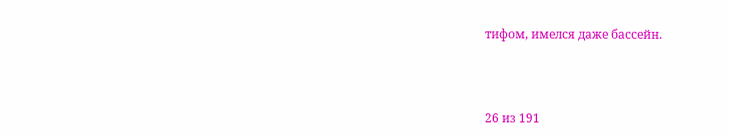тифом, имелся даже бассейн.



26 из 191